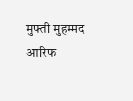मुफ्ती मुहम्मद आरिफ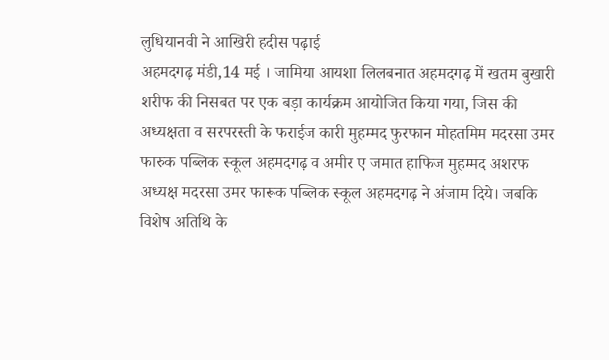लुधियानवी ने आखिरी हदीस पढ़ाई
अहमदगढ़ मंडी,14 मई । जामिया आयशा लिलबनात अहमदगढ़ में खतम बुखारी शरीफ की निसबत पर एक बड़ा कार्यक्रम आयोजित किया गया, जिस की अध्यक्षता व सरपरस्ती के फराईज कारी मुहम्मद फुरफान मोहतमिम मदरसा उमर फारुक पब्लिक स्कूल अहमदगढ़ व अमीर ए जमात हाफिज मुहम्मद अशरफ अध्यक्ष मदरसा उमर फारूक पब्लिक स्कूल अहमदगढ़ ने अंजाम दिये। जबकि विशेष अतिथि के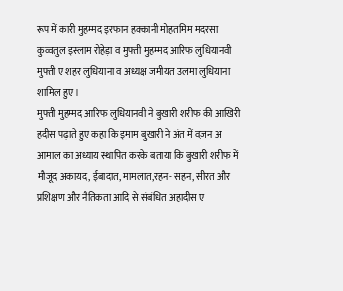रूप में कारी मुहम्मद इरफान हक्कानी मोहतमिम मदरसा कुव्वतुल इस्लाम रोहेड़ा व मुफ्ती मुहम्मद आरिफ लुधियानवी मुफ्ती ए शहर लुधियाना व अध्यक्ष जमीयत उलमा लुधियाना शामिल हुए।
मुफ्ती मुहम्मद आरिफ लुधियानवी ने बुखारी शरीफ की आखिरी हदीस पढ़ाते हुए कहा कि इमाम बुखारी ने अंत में वज़न अ आमाल का अध्याय स्थापित करके बताया कि बुखारी शरीफ में मौजूद अकायद, ईबादात, मामलात,रहन- सहन, सीरत और प्रशिक्षण और नैतिकता आदि से संबंधित अहादीस ए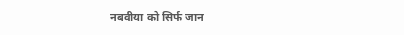नबवीया को सिर्फ जान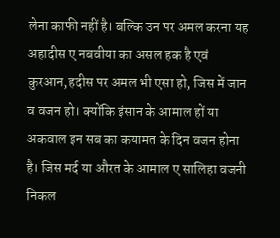लेना काफी नहीं है। बल्कि उन पर अमल करना यह अहादीस ए नबवीया का असल हक है एवं कुरआन,हदीस पर अमल भी एसा हो, जिस में जान व वजन हो। क्योंकि इंसान के आमाल हों या अकवाल इन सब का कयामत के दिन वजन होना है। जिस मर्द या औरत के आमाल ए सालिहा वजनी निकल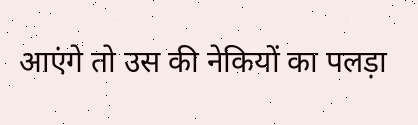आएंगे तो उस की नेकियों का पलड़ा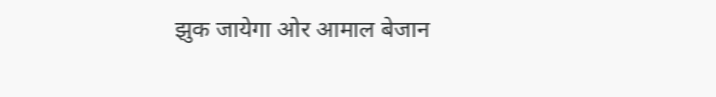झुक जायेगा ओर आमाल बेजान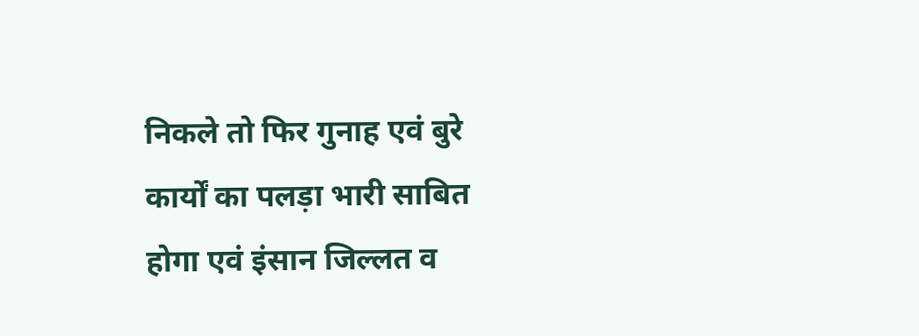निकले तो फिर गुनाह एवं बुरे कार्यों का पलड़ा भारी साबित होगा एवं इंसान जिल्लत व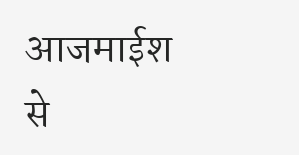आजमाईश से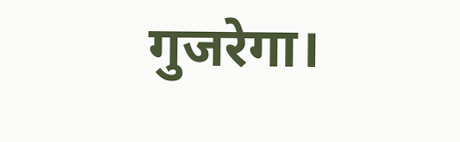गुजरेगा।